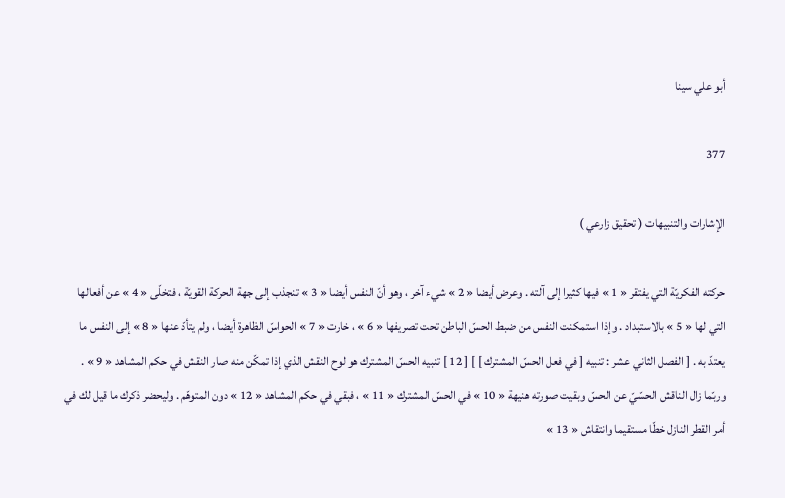أبو علي سينا

377

الإشارات والتنبيهات ( تحقيق زارعي )

حركته الفكريّة التي يفتقر « 1 » فيها كثيرا إلى آلته . وعرض أيضا « 2 » شيء آخر ، وهو أنّ النفس أيضا « 3 » تنجذب إلى جهة الحركة القويّة ، فتخلّى « 4 » عن أفعالها التي لها « 5 » بالاستبداد . وإذا استمكنت النفس من ضبط الحسّ الباطن تحت تصريفها « 6 » ، خارت « 7 » الحواسّ الظاهرة أيضا ، ولم يتأدّ عنها « 8 » إلى النفس ما يعتدّ به . [ الفصل الثاني عشر : تنبيه [ في فعل الحسّ المشترك ] ] [ 12 ] تنبيه الحسّ المشترك هو لوح النقش الذي إذا تمكّن منه صار النقش في حكم المشاهد « 9 » . وربّما زال الناقش الحسّيّ عن الحسّ وبقيت صورته هنيهة « 10 » في الحسّ المشترك « 11 » ، فبقي في حكم المشاهد « 12 » دون المتوهّم . وليحضر ذكرك ما قيل لك في أمر القطر النازل خطّا مستقيما وانتقاش « 13 »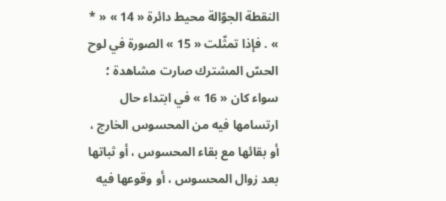النقطة الجوّالة محيط دائرة « 14 » « * » . فإذا تمثّلت « 15 » الصورة في لوح الحسّ المشترك صارت مشاهدة ؛ سواء كان « 16 » في ابتداء حال ارتسامها فيه من المحسوس الخارج ، أو بقائها مع بقاء المحسوس ، أو ثباتها بعد زوال المحسوس ، أو وقوعها فيه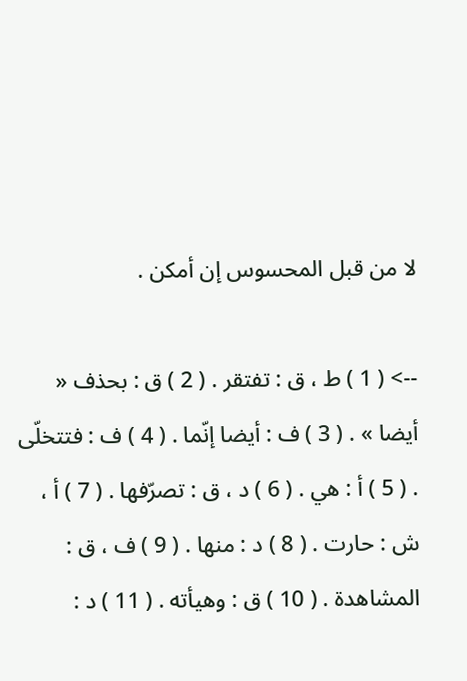لا من قبل المحسوس إن أمكن .

--> ( 1 ) ط ، ق : تفتقر . ( 2 ) ق : بحذف « أيضا » . ( 3 ) ف : أيضا إنّما . ( 4 ) ف : فتتخلّى . ( 5 ) أ : هي . ( 6 ) د ، ق : تصرّفها . ( 7 ) أ ، ش : حارت . ( 8 ) د : منها . ( 9 ) ف ، ق : المشاهدة . ( 10 ) ق : وهيأته . ( 11 ) د :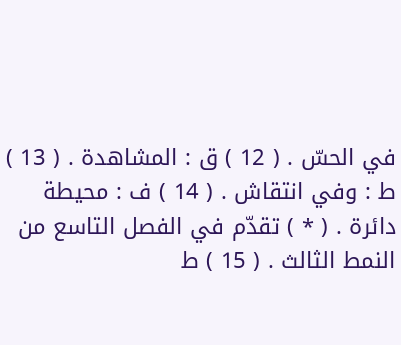في الحسّ . ( 12 ) ق : المشاهدة . ( 13 ) ط : وفي انتقاش . ( 14 ) ف : محيطة دائرة . ( * ) تقدّم في الفصل التاسع من النمط الثالث . ( 15 ) ط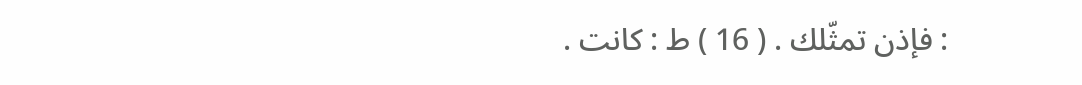: فإذن تمثّلك . ( 16 ) ط : كانت .